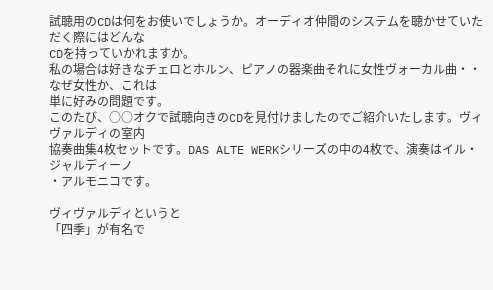試聴用のCDは何をお使いでしょうか。オーディオ仲間のシステムを聴かせていただく際にはどんな
CDを持っていかれますか。
私の場合は好きなチェロとホルン、ピアノの器楽曲それに女性ヴォーカル曲・・なぜ女性か、これは
単に好みの問題です。
このたび、○○オクで試聴向きのCDを見付けましたのでご紹介いたします。ヴィヴァルディの室内
協奏曲集4枚セットです。DAS ALTE WERKシリーズの中の4枚で、演奏はイル・ジャルディーノ
・アルモニコです。

ヴィヴァルディというと
「四季」が有名で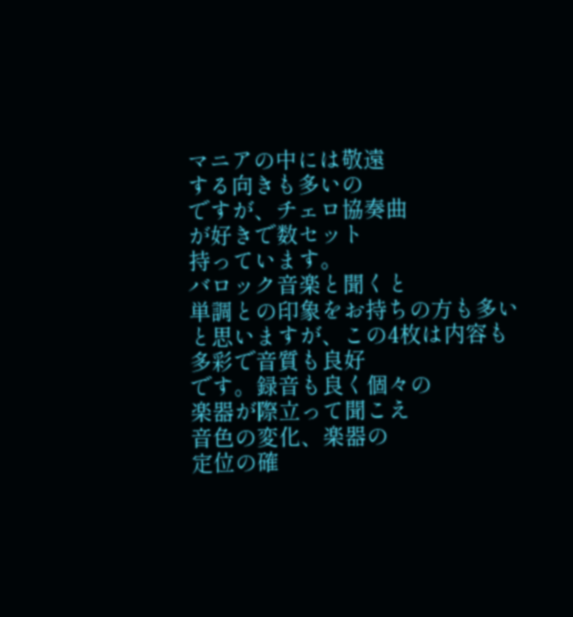マニアの中には敬遠
する向きも多いの
ですが、チェロ協奏曲
が好きで数セット
持っています。
バロック音楽と聞くと
単調との印象をお持ちの方も多いと思いますが、この4枚は内容も
多彩で音質も良好
です。録音も良く個々の
楽器が際立って聞こえ
音色の変化、楽器の
定位の確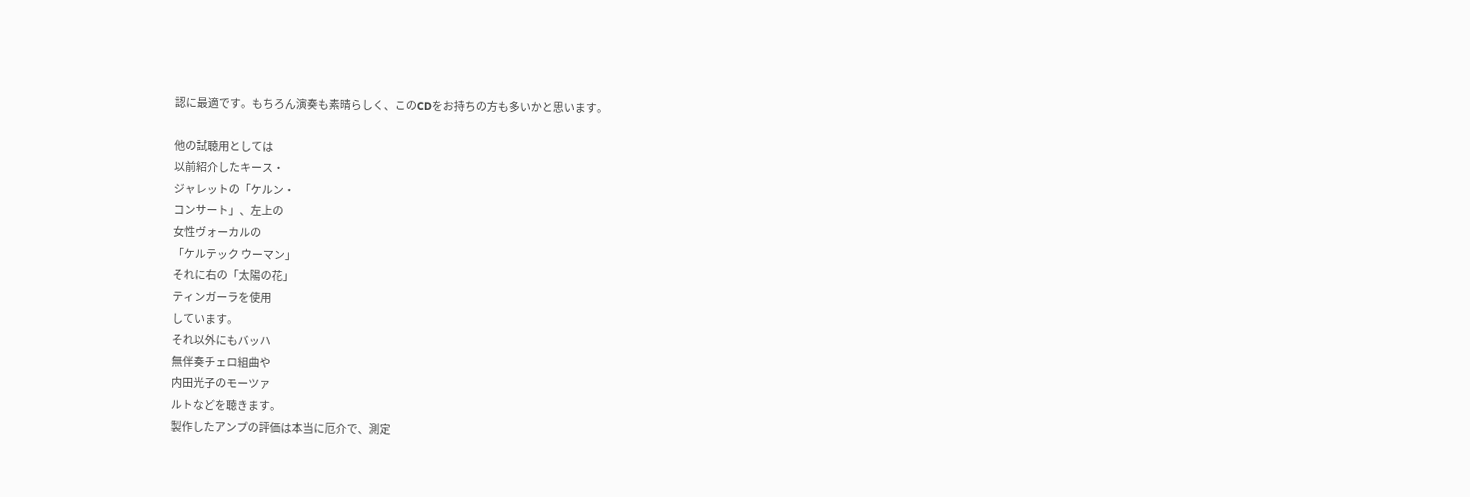認に最適です。もちろん演奏も素晴らしく、このCDをお持ちの方も多いかと思います。

他の試聴用としては
以前紹介したキース・
ジャレットの「ケルン・
コンサート」、左上の
女性ヴォーカルの
「ケルテック ウーマン」
それに右の「太陽の花」
ティンガーラを使用
しています。
それ以外にもバッハ
無伴奏チェロ組曲や
内田光子のモーツァ
ルトなどを聴きます。
製作したアンプの評価は本当に厄介で、測定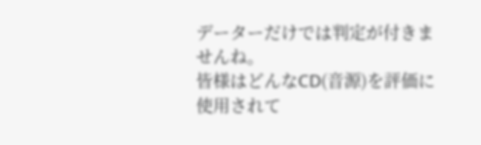データーだけでは判定が付きませんね。
皆様はどんなCD(音源)を評価に使用されて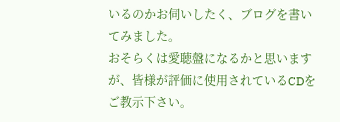いるのかお伺いしたく、ブログを書いてみました。
おそらくは愛聴盤になるかと思いますが、皆様が評価に使用されているCDをご教示下さい。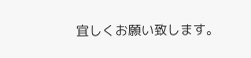宜しくお願い致します。